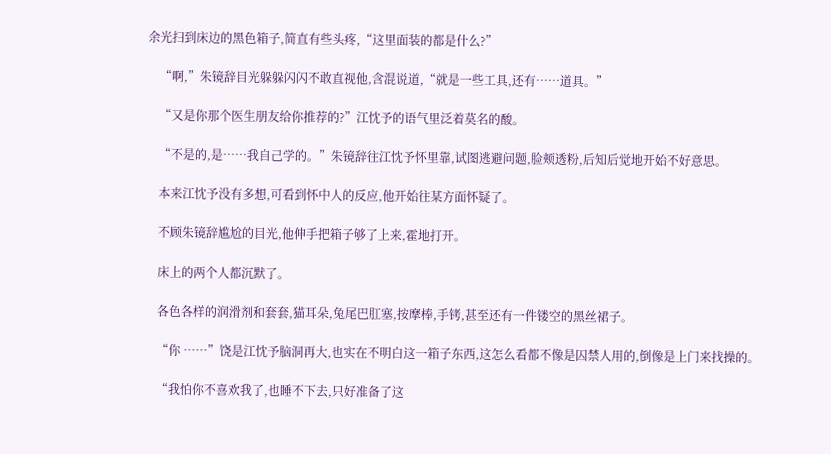余光扫到床边的黑色箱子,简直有些头疼,“这里面装的都是什么?”

    “啊,”朱镜辞目光躲躲闪闪不敢直视他,含混说道,“就是一些工具,还有……道具。”

    “又是你那个医生朋友给你推荐的?”江忱予的语气里泛着莫名的酸。

    “不是的,是……我自己学的。”朱镜辞往江忱予怀里靠,试图逃避问题,脸颊透粉,后知后觉地开始不好意思。

    本来江忱予没有多想,可看到怀中人的反应,他开始往某方面怀疑了。

    不顾朱镜辞尴尬的目光,他伸手把箱子够了上来,霍地打开。

    床上的两个人都沉默了。

    各色各样的润滑剂和套套,猫耳朵,兔尾巴肛塞,按摩棒,手铐,甚至还有一件镂空的黑丝裙子。

    “你 ……”饶是江忱予脑洞再大,也实在不明白这一箱子东西,这怎么看都不像是囚禁人用的,倒像是上门来找操的。

    “我怕你不喜欢我了,也睡不下去,只好准备了这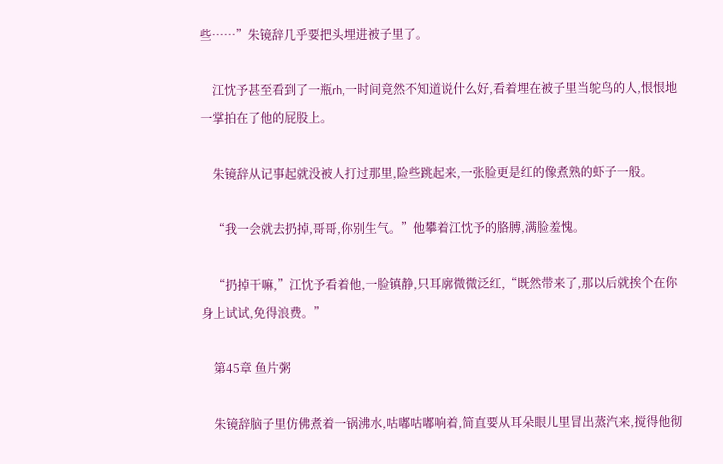些……”朱镜辞几乎要把头埋进被子里了。

    江忱予甚至看到了一瓶rh,一时间竟然不知道说什么好,看着埋在被子里当鸵鸟的人,恨恨地一掌拍在了他的屁股上。

    朱镜辞从记事起就没被人打过那里,险些跳起来,一张脸更是红的像煮熟的虾子一般。

    “我一会就去扔掉,哥哥,你别生气。”他攀着江忱予的胳膊,满脸羞愧。

    “扔掉干嘛,”江忱予看着他,一脸镇静,只耳廓微微泛红,“既然带来了,那以后就挨个在你身上试试,免得浪费。”

    第45章 鱼片粥

    朱镜辞脑子里仿佛煮着一锅沸水,咕嘟咕嘟响着,简直要从耳朵眼儿里冒出蒸汽来,搅得他彻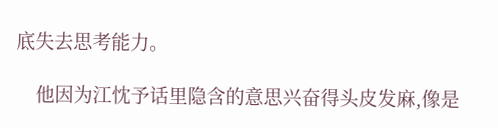底失去思考能力。

    他因为江忱予话里隐含的意思兴奋得头皮发麻,像是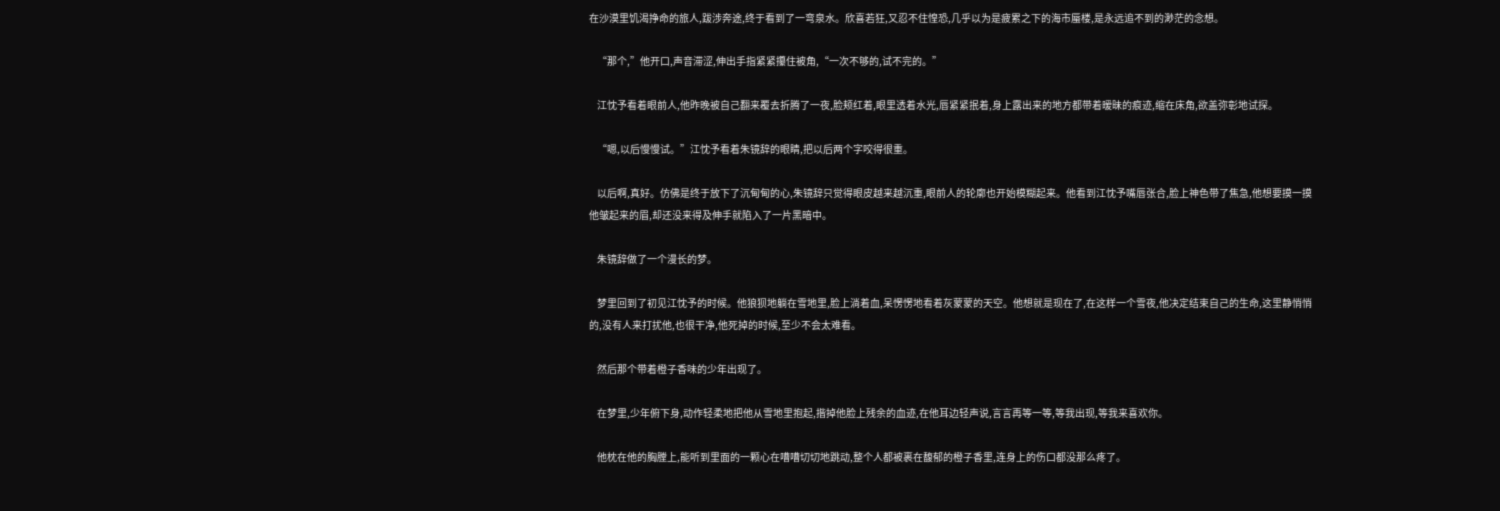在沙漠里饥渴挣命的旅人,跋涉奔途,终于看到了一弯泉水。欣喜若狂,又忍不住惶恐,几乎以为是疲累之下的海市蜃楼,是永远追不到的渺茫的念想。

    “那个,”他开口,声音滞涩,伸出手指紧紧攥住被角,“一次不够的,试不完的。”

    江忱予看着眼前人,他昨晚被自己翻来覆去折腾了一夜,脸颊红着,眼里透着水光,唇紧紧抿着,身上露出来的地方都带着暧昧的痕迹,缩在床角,欲盖弥彰地试探。

    “嗯,以后慢慢试。”江忱予看着朱镜辞的眼睛,把以后两个字咬得很重。

    以后啊,真好。仿佛是终于放下了沉甸甸的心,朱镜辞只觉得眼皮越来越沉重,眼前人的轮廓也开始模糊起来。他看到江忱予嘴唇张合,脸上神色带了焦急,他想要摸一摸他皱起来的眉,却还没来得及伸手就陷入了一片黑暗中。

    朱镜辞做了一个漫长的梦。

    梦里回到了初见江忱予的时候。他狼狈地躺在雪地里,脸上淌着血,呆愣愣地看着灰蒙蒙的天空。他想就是现在了,在这样一个雪夜,他决定结束自己的生命,这里静悄悄的,没有人来打扰他,也很干净,他死掉的时候,至少不会太难看。

    然后那个带着橙子香味的少年出现了。

    在梦里,少年俯下身,动作轻柔地把他从雪地里抱起,揩掉他脸上残余的血迹,在他耳边轻声说,言言再等一等,等我出现,等我来喜欢你。

    他枕在他的胸膛上,能听到里面的一颗心在嘈嘈切切地跳动,整个人都被裹在馥郁的橙子香里,连身上的伤口都没那么疼了。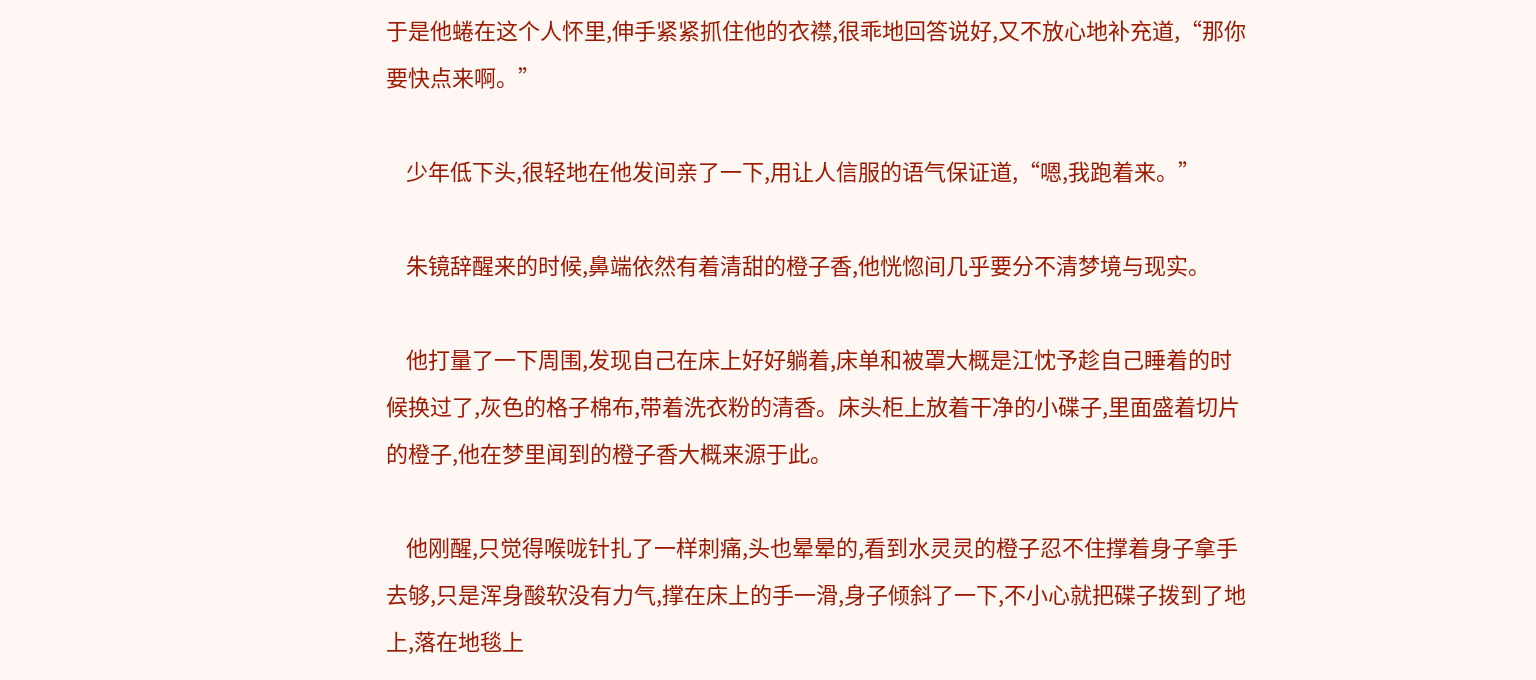于是他蜷在这个人怀里,伸手紧紧抓住他的衣襟,很乖地回答说好,又不放心地补充道,“那你要快点来啊。”

    少年低下头,很轻地在他发间亲了一下,用让人信服的语气保证道,“嗯,我跑着来。”

    朱镜辞醒来的时候,鼻端依然有着清甜的橙子香,他恍惚间几乎要分不清梦境与现实。

    他打量了一下周围,发现自己在床上好好躺着,床单和被罩大概是江忱予趁自己睡着的时候换过了,灰色的格子棉布,带着洗衣粉的清香。床头柜上放着干净的小碟子,里面盛着切片的橙子,他在梦里闻到的橙子香大概来源于此。

    他刚醒,只觉得喉咙针扎了一样刺痛,头也晕晕的,看到水灵灵的橙子忍不住撑着身子拿手去够,只是浑身酸软没有力气,撑在床上的手一滑,身子倾斜了一下,不小心就把碟子拨到了地上,落在地毯上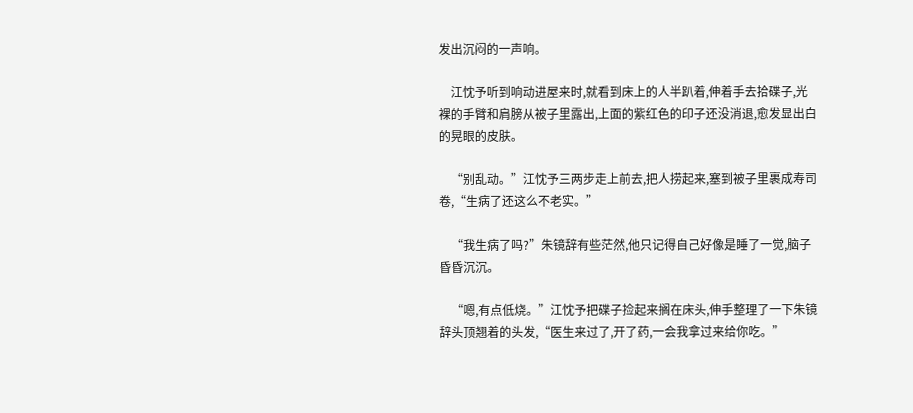发出沉闷的一声响。

    江忱予听到响动进屋来时,就看到床上的人半趴着,伸着手去拾碟子,光裸的手臂和肩膀从被子里露出,上面的紫红色的印子还没消退,愈发显出白的晃眼的皮肤。

    “别乱动。”江忱予三两步走上前去,把人捞起来,塞到被子里裹成寿司卷,“生病了还这么不老实。”

    “我生病了吗?”朱镜辞有些茫然,他只记得自己好像是睡了一觉,脑子昏昏沉沉。

    “嗯,有点低烧。”江忱予把碟子捡起来搁在床头,伸手整理了一下朱镜辞头顶翘着的头发,“医生来过了,开了药,一会我拿过来给你吃。”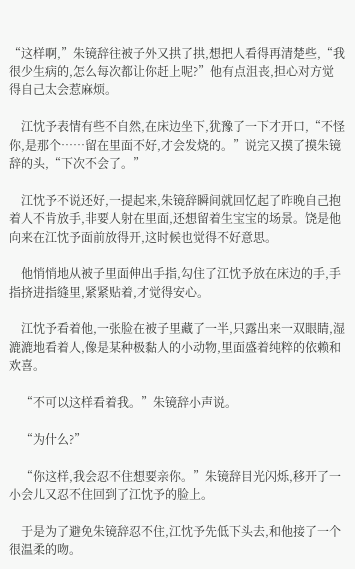“这样啊,”朱镜辞往被子外又拱了拱,想把人看得再清楚些,“我很少生病的,怎么每次都让你赶上呢?”他有点沮丧,担心对方觉得自己太会惹麻烦。

    江忱予表情有些不自然,在床边坐下,犹豫了一下才开口,“不怪你,是那个……留在里面不好,才会发烧的。”说完又摸了摸朱镜辞的头,“下次不会了。”

    江忱予不说还好,一提起来,朱镜辞瞬间就回忆起了昨晚自己抱着人不肯放手,非要人射在里面,还想留着生宝宝的场景。饶是他向来在江忱予面前放得开,这时候也觉得不好意思。

    他悄悄地从被子里面伸出手指,勾住了江忱予放在床边的手,手指挤进指缝里,紧紧贴着,才觉得安心。

    江忱予看着他,一张脸在被子里藏了一半,只露出来一双眼睛,湿漉漉地看着人,像是某种极黏人的小动物,里面盛着纯粹的依赖和欢喜。

    “不可以这样看着我。”朱镜辞小声说。

    “为什么?”

    “你这样,我会忍不住想要亲你。”朱镜辞目光闪烁,移开了一小会儿又忍不住回到了江忱予的脸上。

    于是为了避免朱镜辞忍不住,江忱予先低下头去,和他接了一个很温柔的吻。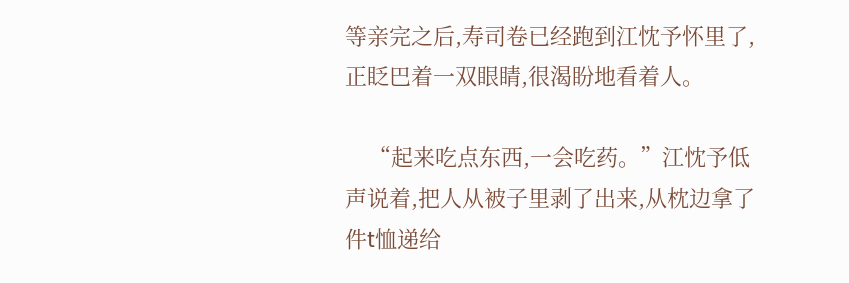等亲完之后,寿司卷已经跑到江忱予怀里了,正眨巴着一双眼睛,很渴盼地看着人。

    “起来吃点东西,一会吃药。”江忱予低声说着,把人从被子里剥了出来,从枕边拿了件t恤递给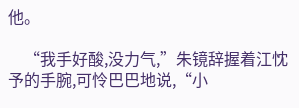他。

    “我手好酸,没力气,”朱镜辞握着江忱予的手腕,可怜巴巴地说,“小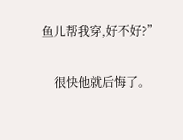鱼儿帮我穿,好不好?”

    很快他就后悔了。